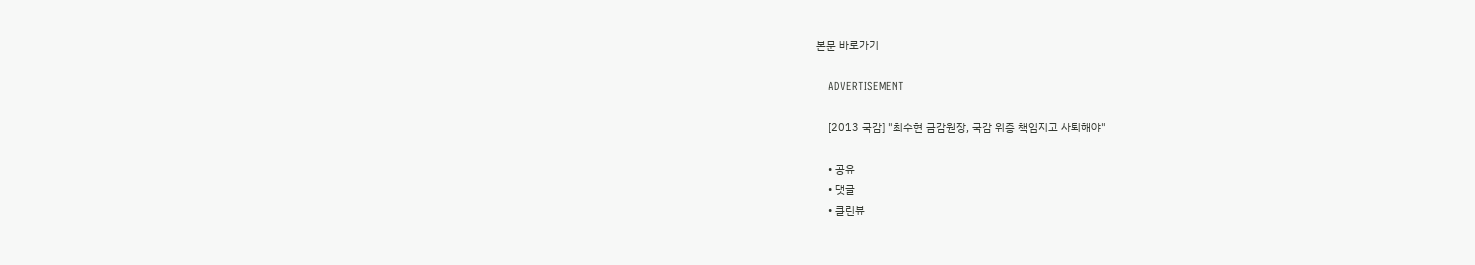본문 바로가기

    ADVERTISEMENT

    [2013 국감] "최수현 금감원장, 국감 위증 책임지고 사퇴해야"

    • 공유
    • 댓글
    • 클린뷰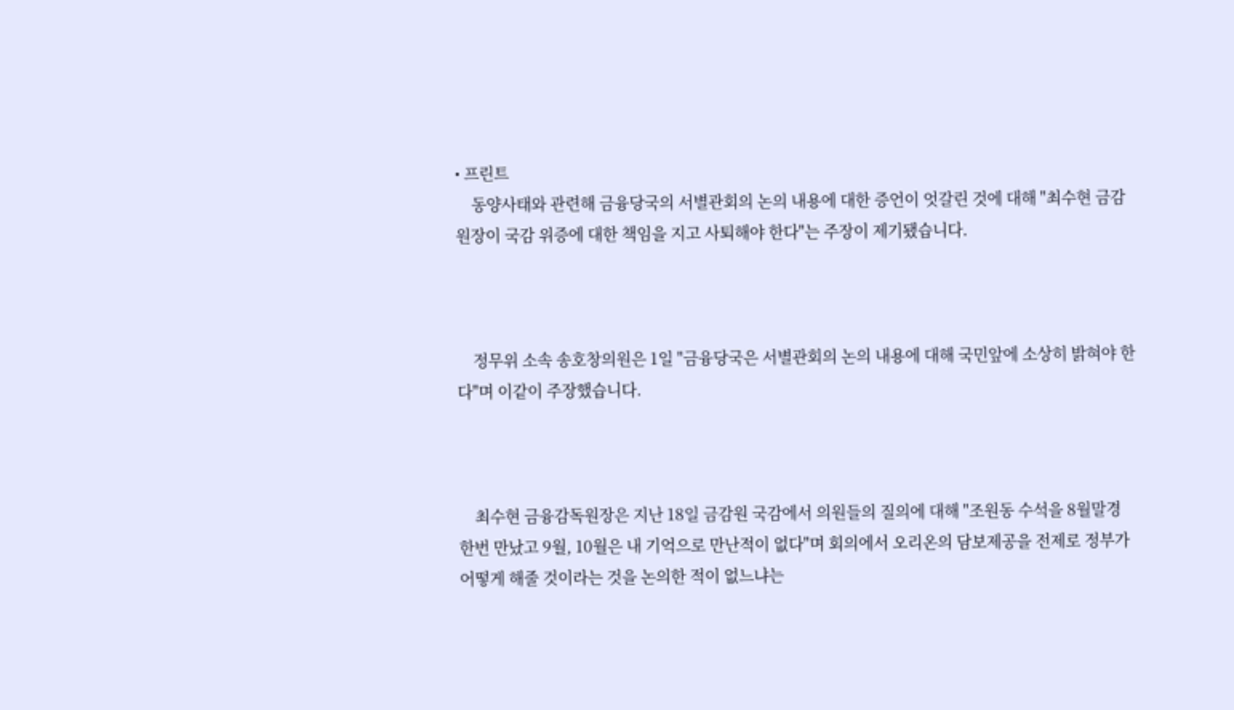• 프린트
    동양사태와 관련해 금융당국의 서별관회의 논의 내용에 대한 증언이 엇갈린 것에 대해 "최수현 금감원장이 국감 위증에 대한 책임을 지고 사퇴해야 한다"는 주장이 제기됐습니다.



    정무위 소속 송호창의원은 1일 "금융당국은 서별관회의 논의 내용에 대해 국민앞에 소상히 밝혀야 한다"며 이같이 주장했습니다.



    최수현 금융감독원장은 지난 18일 금감원 국감에서 의원들의 질의에 대해 "조원동 수석을 8월말경 한번 만났고 9월, 10월은 내 기억으로 만난적이 없다"며 회의에서 오리온의 담보제공을 전제로 정부가 어떻게 해줄 것이라는 것을 논의한 적이 없느냐는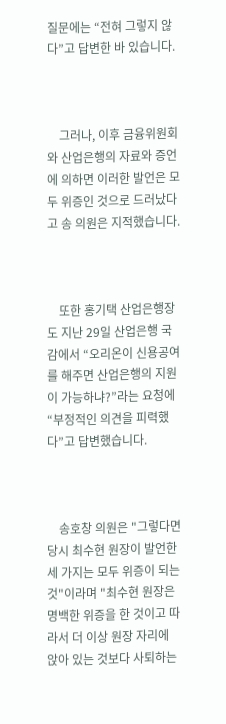질문에는 “전혀 그렇지 않다”고 답변한 바 있습니다.



    그러나, 이후 금융위원회와 산업은행의 자료와 증언에 의하면 이러한 발언은 모두 위증인 것으로 드러났다고 송 의원은 지적했습니다.



    또한 홍기택 산업은행장도 지난 29일 산업은행 국감에서 “오리온이 신용공여를 해주면 산업은행의 지원이 가능하냐?”라는 요청에 “부정적인 의견을 피력했다”고 답변했습니다.



    송호창 의원은 "그렇다면 당시 최수현 원장이 발언한 세 가지는 모두 위증이 되는 것"이라며 "최수현 원장은 명백한 위증을 한 것이고 따라서 더 이상 원장 자리에 앉아 있는 것보다 사퇴하는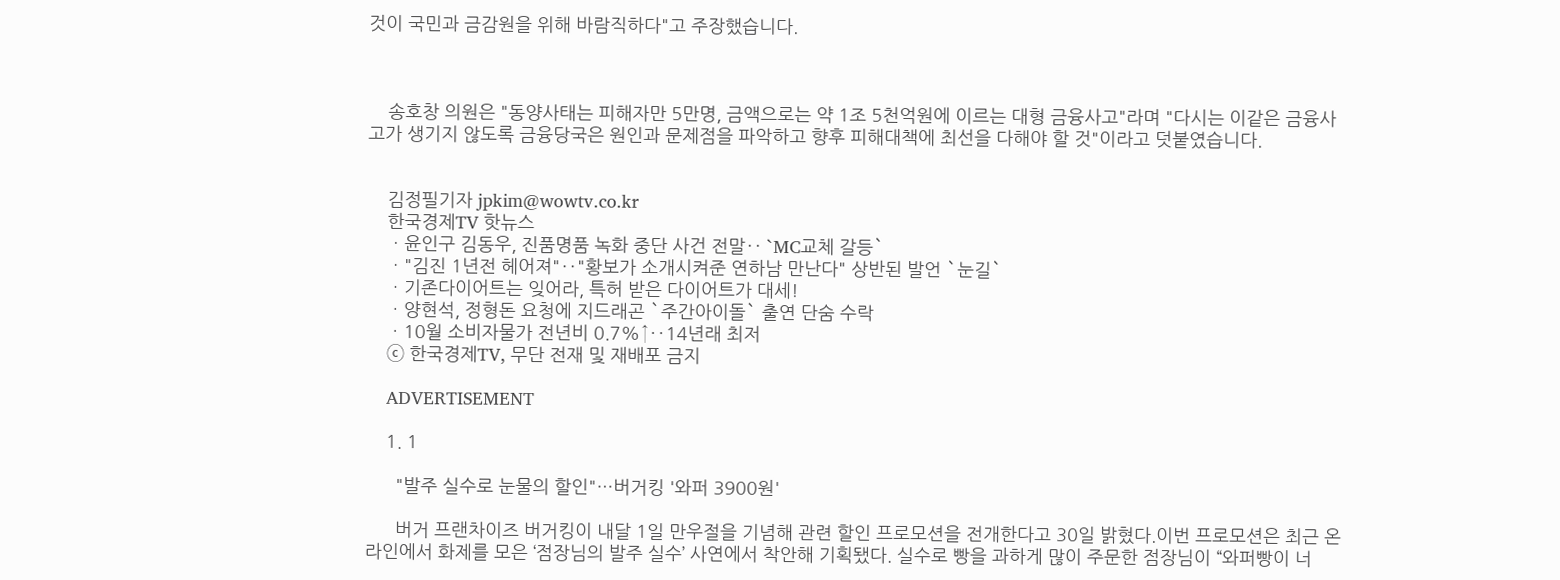것이 국민과 금감원을 위해 바람직하다"고 주장했습니다.



    송호창 의원은 "동양사태는 피해자만 5만명, 금액으로는 약 1조 5천억원에 이르는 대형 금융사고"라며 "다시는 이같은 금융사고가 생기지 않도록 금융당국은 원인과 문제점을 파악하고 향후 피해대책에 최선을 다해야 할 것"이라고 덧붙였습니다.


    김정필기자 jpkim@wowtv.co.kr
    한국경제TV 핫뉴스
    ㆍ윤인구 김동우, 진품명품 녹화 중단 사건 전말‥ `MC교체 갈등`
    ㆍ"김진 1년전 헤어져"‥"황보가 소개시켜준 연하남 만난다" 상반된 발언 `눈길`
    ㆍ기존다이어트는 잊어라, 특허 받은 다이어트가 대세!
    ㆍ양현석, 정형돈 요청에 지드래곤 `주간아이돌` 출연 단숨 수락
    ㆍ10월 소비자물가 전년비 0.7%↑‥14년래 최저
    ⓒ 한국경제TV, 무단 전재 및 재배포 금지

    ADVERTISEMENT

    1. 1

      "발주 실수로 눈물의 할인"…버거킹 '와퍼 3900원'

      버거 프랜차이즈 버거킹이 내달 1일 만우절을 기념해 관련 할인 프로모션을 전개한다고 30일 밝혔다.이번 프로모션은 최근 온라인에서 화제를 모은 ‘점장님의 발주 실수’ 사연에서 착안해 기획됐다. 실수로 빵을 과하게 많이 주문한 점장님이 “와퍼빵이 너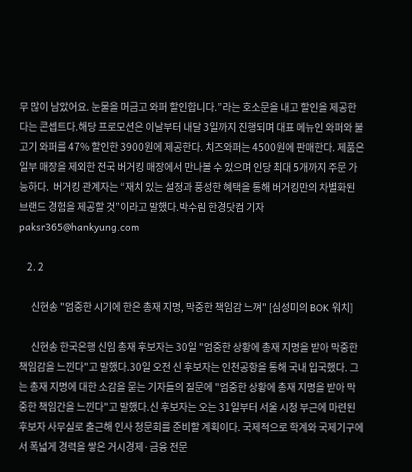무 많이 남았어요. 눈물을 머금고 와퍼 할인합니다.”라는 호소문을 내고 할인을 제공한다는 콘셉트다.해당 프로모션은 이날부터 내달 3일까지 진행되며 대표 메뉴인 와퍼와 불고기 와퍼를 47% 할인한 3900원에 제공한다. 치즈와퍼는 4500원에 판매한다. 제품은 일부 매장을 제외한 전국 버거킹 매장에서 만나볼 수 있으며 인당 최대 5개까지 주문 가능하다.  버거킹 관계자는 “재치 있는 설정과 풍성한 혜택을 통해 버거킹만의 차별화된 브랜드 경험을 제공할 것”이라고 말했다.박수림 한경닷컴 기자 paksr365@hankyung.com

    2. 2

      신현송 "엄중한 시기에 한은 총재 지명, 막중한 책임감 느껴" [심성미의 BOK 워치]

      신현송 한국은행 신임 총재 후보자는 30일 "엄중한 상황에 총재 지명을 받아 막중한 책임감을 느낀다"고 말했다.30일 오전 신 후보자는 인천공항을 통해 국내 입국했다. 그는 총재 지명에 대한 소감을 묻는 기자들의 질문에 "엄중한 상황에 총재 지명을 받아 막중한 책임간을 느낀다"고 말했다.신 후보자는 오는 31일부터 서울 시청 부근에 마련된 후보자 사무실로 출근해 인사 청문회를 준비할 계획이다. 국제적으로 학계와 국제기구에서 폭넓게 경력을 쌓은 거시경제·금융 전문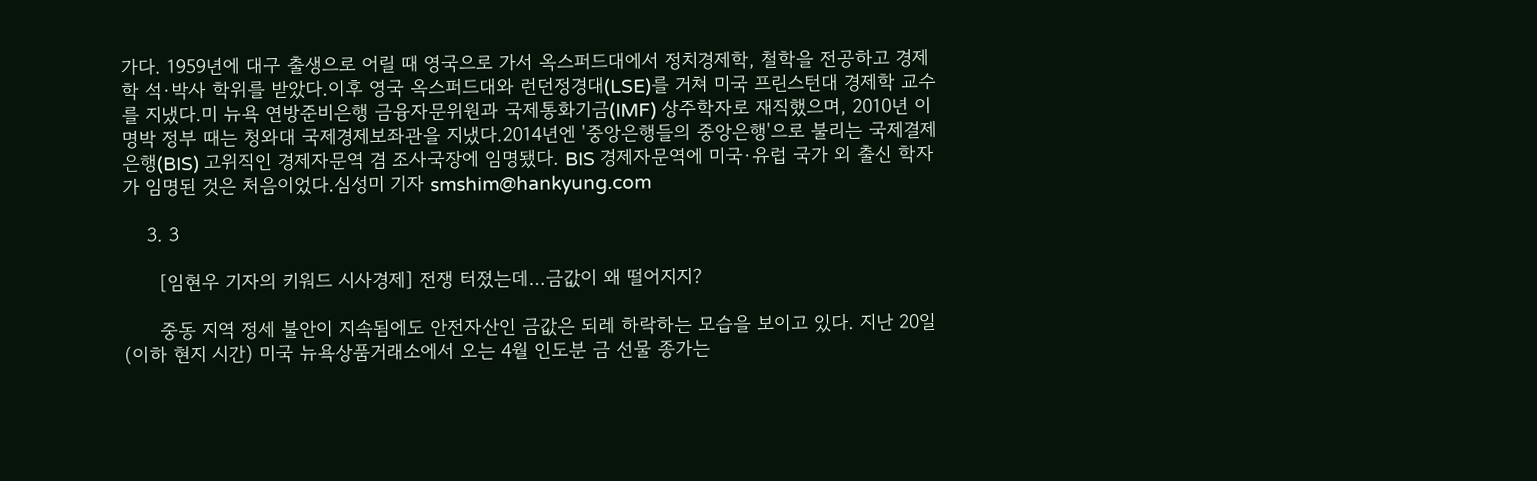가다. 1959년에 대구 출생으로 어릴 때 영국으로 가서 옥스퍼드대에서 정치경제학, 철학을 전공하고 경제학 석·박사 학위를 받았다.이후 영국 옥스퍼드대와 런던정경대(LSE)를 거쳐 미국 프린스턴대 경제학 교수를 지냈다.미 뉴욕 연방준비은행 금융자문위원과 국제통화기금(IMF) 상주학자로 재직했으며, 2010년 이명박 정부 때는 청와대 국제경제보좌관을 지냈다.2014년엔 '중앙은행들의 중앙은행'으로 불리는 국제결제은행(BIS) 고위직인 경제자문역 겸 조사국장에 임명됐다. BIS 경제자문역에 미국·유럽 국가 외 출신 학자가 임명된 것은 처음이었다.심성미 기자 smshim@hankyung.com

    3. 3

      [임현우 기자의 키워드 시사경제] 전쟁 터졌는데…금값이 왜 떨어지지?

      중동 지역 정세 불안이 지속됨에도 안전자산인 금값은 되레 하락하는 모습을 보이고 있다. 지난 20일(이하 현지 시간) 미국 뉴욕상품거래소에서 오는 4월 인도분 금 선물 종가는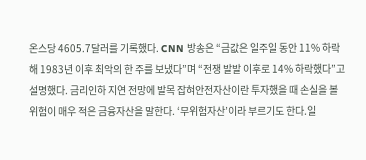온스당 4605.7달러를 기록했다. CNN 방송은 “금값은 일주일 동안 11% 하락해 1983년 이후 최악의 한 주를 보냈다”며 “전쟁 발발 이후로 14% 하락했다”고 설명했다. 금리인하 지연 전망에 발목 잡혀안전자산이란 투자했을 때 손실을 볼 위험이 매우 적은 금융자산을 말한다. ‘무위험자산’이라 부르기도 한다.일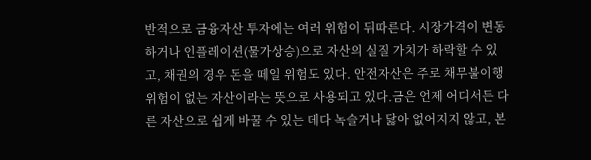반적으로 금융자산 투자에는 여러 위험이 뒤따른다. 시장가격이 변동하거나 인플레이션(물가상승)으로 자산의 실질 가치가 하락할 수 있고, 채권의 경우 돈을 떼일 위험도 있다. 안전자산은 주로 채무불이행 위험이 없는 자산이라는 뜻으로 사용되고 있다.금은 언제 어디서든 다른 자산으로 쉽게 바꿀 수 있는 데다 녹슬거나 닳아 없어지지 않고, 본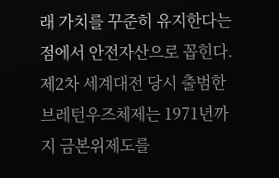래 가치를 꾸준히 유지한다는 점에서 안전자산으로 꼽힌다. 제2차 세계대전 당시 출범한 브레턴우즈체제는 1971년까지 금본위제도를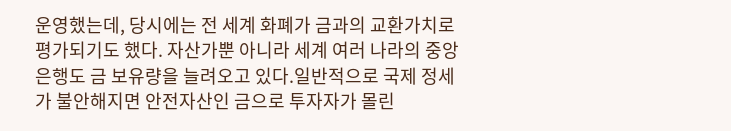운영했는데, 당시에는 전 세계 화폐가 금과의 교환가치로 평가되기도 했다. 자산가뿐 아니라 세계 여러 나라의 중앙은행도 금 보유량을 늘려오고 있다.일반적으로 국제 정세가 불안해지면 안전자산인 금으로 투자자가 몰린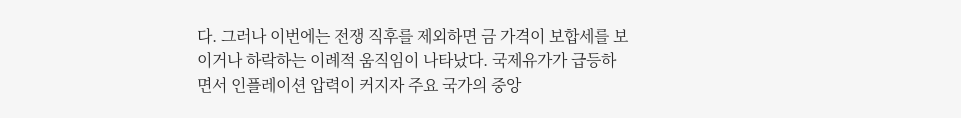다. 그러나 이번에는 전쟁 직후를 제외하면 금 가격이 보합세를 보이거나 하락하는 이례적 움직임이 나타났다. 국제유가가 급등하면서 인플레이션 압력이 커지자 주요 국가의 중앙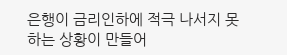은행이 금리인하에 적극 나서지 못하는 상황이 만들어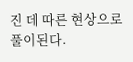진 데 따른 현상으로 풀이된다.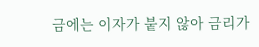금에는 이자가 붙지 않아 금리가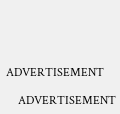ADVERTISEMENT

    ADVERTISEMENT